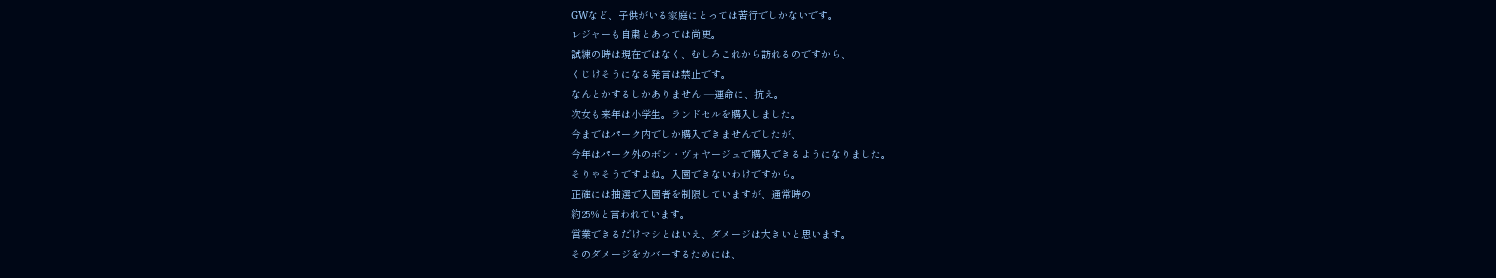GWなど、子供がいる家庭にとっては苦行でしかないです。
レジャーも自粛とあっては尚更。
試練の時は現在ではなく、むしろこれから訪れるのですから、
くじけそうになる発言は禁止です。
なんとかするしかありません ―運命に、抗え。
次女も来年は小学生。ランドセルを購入しました。
今まではパーク内でしか購入できませんでしたが、
今年はパーク外のボン・ヴォヤージュで購入できるようになりました。
そりゃそうですよね。入園できないわけですから。
正確には抽選で入園者を制限していますが、通常時の
約25%と言われています。
営業できるだけマシとはいえ、ダメージは大きいと思います。
そのダメージをカバーするためには、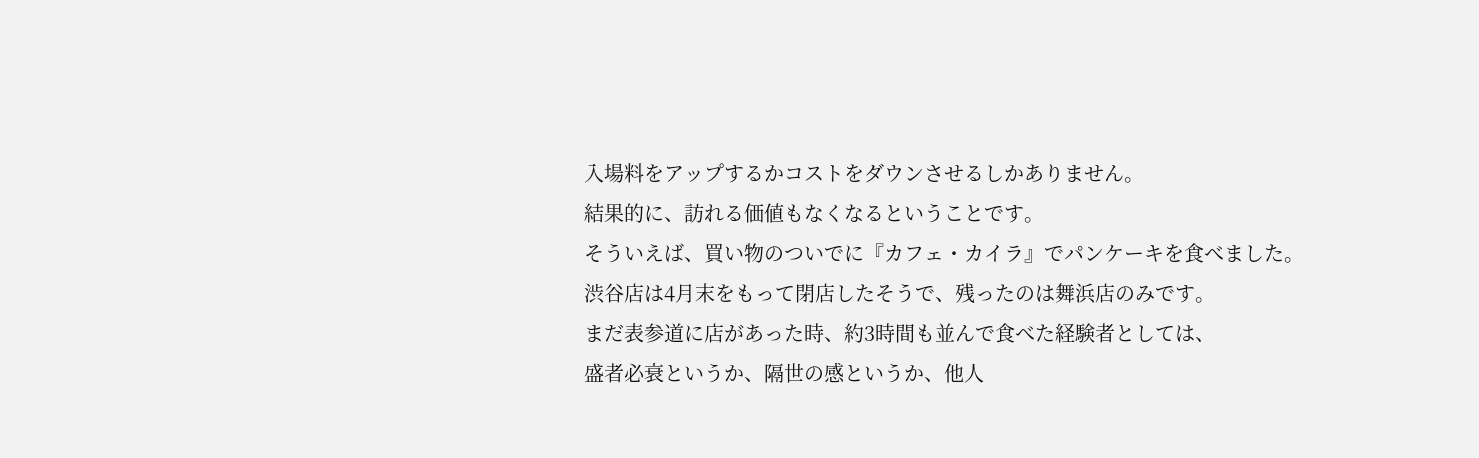入場料をアップするかコストをダウンさせるしかありません。
結果的に、訪れる価値もなくなるということです。
そういえば、買い物のついでに『カフェ・カイラ』でパンケーキを食べました。
渋谷店は4月末をもって閉店したそうで、残ったのは舞浜店のみです。
まだ表参道に店があった時、約3時間も並んで食べた経験者としては、
盛者必衰というか、隔世の感というか、他人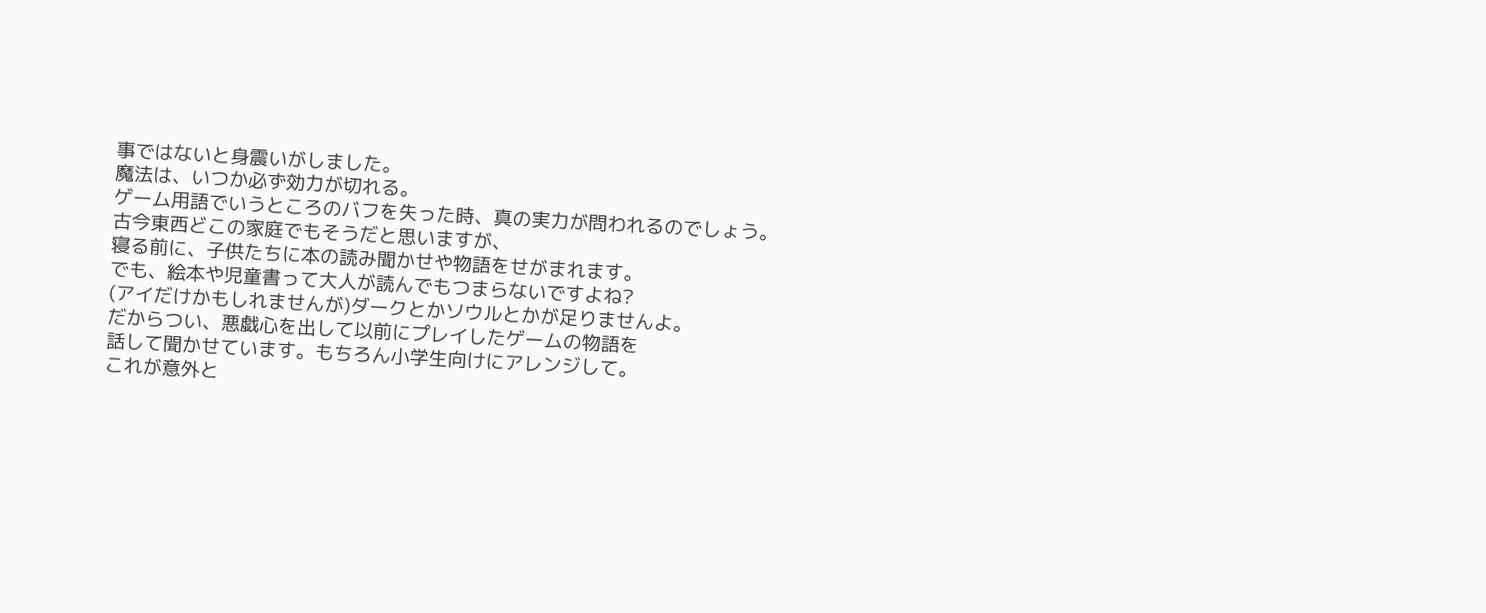事ではないと身震いがしました。
魔法は、いつか必ず効力が切れる。
ゲーム用語でいうところのバフを失った時、真の実力が問われるのでしょう。
古今東西どこの家庭でもそうだと思いますが、
寝る前に、子供たちに本の読み聞かせや物語をせがまれます。
でも、絵本や児童書って大人が読んでもつまらないですよね?
(アイだけかもしれませんが)ダークとかソウルとかが足りませんよ。
だからつい、悪戯心を出して以前にプレイしたゲームの物語を
話して聞かせています。もちろん小学生向けにアレンジして。
これが意外と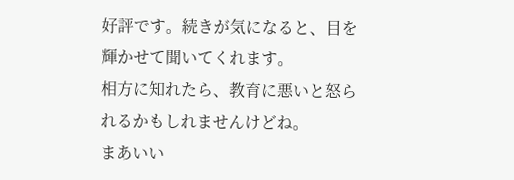好評です。続きが気になると、目を輝かせて聞いてくれます。
相方に知れたら、教育に悪いと怒られるかもしれませんけどね。
まあいい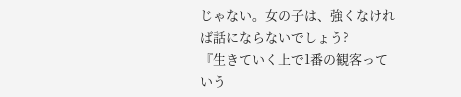じゃない。女の子は、強くなければ話にならないでしょう?
『生きていく上で1番の観客っていう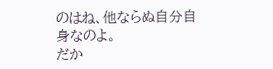のはね、他ならぬ自分自身なのよ。
だか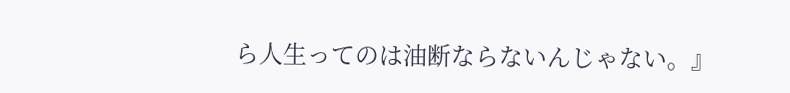ら人生ってのは油断ならないんじゃない。』